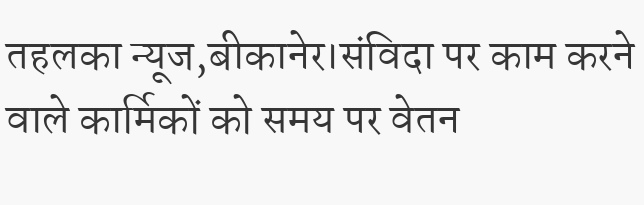तहलका न्यूज,बीकानेर।संविदा पर काम करने वाले कार्मिकों को समय पर वेतन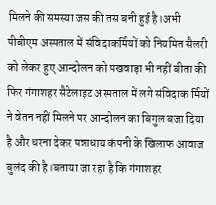मिलने की समस्या जस की तस बनी हुई है।अभी पीबीएम अस्पताल में संविदाकर्मियों को नियमित सैलरी को लेकर हुए आन्दोलन को पखवाड़ा भी नहीं बीता की फिर गंगाशहर सैटेलाइट अस्पताल में लगे संविदाक र्मियों ने वेतन नहीं मिलने पर आन्दोलन का बिगुल बजा दिया है और धरना देकर पन्नाधाय कंपनी के खिलाफ आवाज बुलंद की है।बताया जा रहा है कि गंगाशहर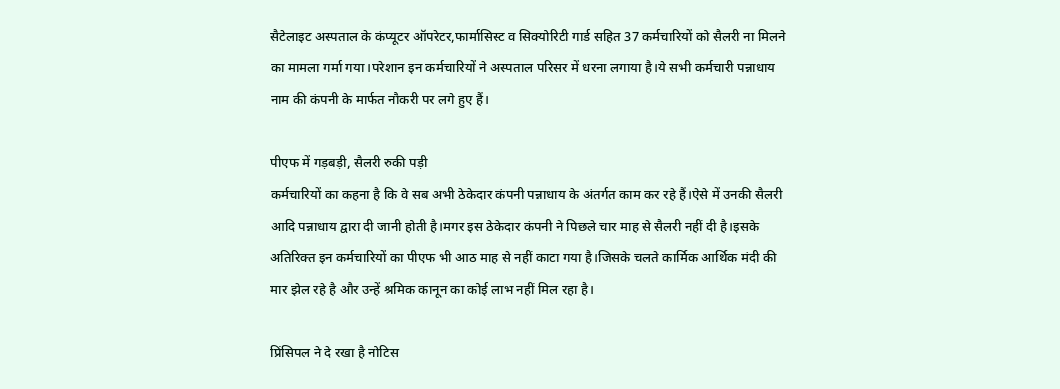सैटेलाइट अस्पताल के कंप्यूटर ऑपरेटर,फार्मासिस्ट व सिक्योरिटी गार्ड सहित 37 कर्मचारियों को सैलरी ना मिलने का मामला गर्मा गया।परेशान इन कर्मचारियों ने अस्पताल परिसर में धरना लगाया है।ये सभी कर्मचारी पन्नाधाय नाम की कंपनी के मार्फत नौकरी पर लगे हुए हैं।

पीएफ में गड़बड़ी, सैलरी रुकी पड़ी
कर्मचारियों का कहना है कि वे सब अभी ठेकेदार कंपनी पन्नाधाय के अंतर्गत काम कर रहे हैं।ऐसे में उनकी सैलरी आदि पन्नाधाय द्वारा दी जानी होती है।मगर इस ठेकेदार कंपनी ने पिछले चार माह से सैलरी नहीं दी है।इसके अतिरिक्त इन कर्मचारियों का पीएफ भी आठ माह से नहीं काटा गया है।जिसके चलते कार्मिक आर्थिक मंदी की मार झेल रहे है और उन्हें श्रमिक कानून का कोई लाभ नहीं मिल रहा है।

प्रिंसिपल ने दे रखा है नोटिस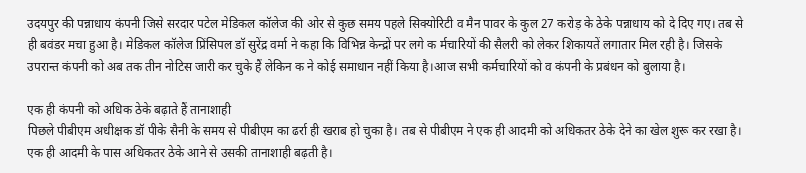उदयपुर की पन्नाधाय कंपनी जिसे सरदार पटेल मेडिकल कॉलेज की ओर से कुछ समय पहले सिक्योरिटी व मैन पावर के कुल 27 करोड़ के ठेके पन्नाधाय को दे दिए गए। तब से ही बवंडर मचा हुआ है। मेडिकल कॉलेज प्रिंसिपल डॉ सुरेंद्र वर्मा ने कहा कि विभिन्न केन्द्रों पर लगे क र्मचारियों की सैलरी को लेकर शिकायतें लगातार मिल रही है। जिसके उपरान्त कंपनी को अब तक तीन नोटिस जारी कर चुके हैं लेकिन क ने कोई समाधान नहीं किया है।आज सभी कर्मचारियों को व कंपनी के प्रबंधन को बुलाया है।

एक ही कंपनी को अधिक ठेके बढ़ाते हैं तानाशाही
पिछले पीबीएम अधीक्षक डॉ पीके सैनी के समय से पीबीएम का ढर्रा ही खराब हो चुका है। तब से पीबीएम ने एक ही आदमी को अधिकतर ठेके देने का खेल शुरू कर रखा है। एक ही आदमी के पास अधिकतर ठेके आने से उसकी तानाशाही बढ़ती है।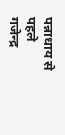पन्नाधाय से पहले गजेन्द्र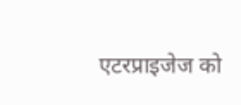एटरप्राइजेज को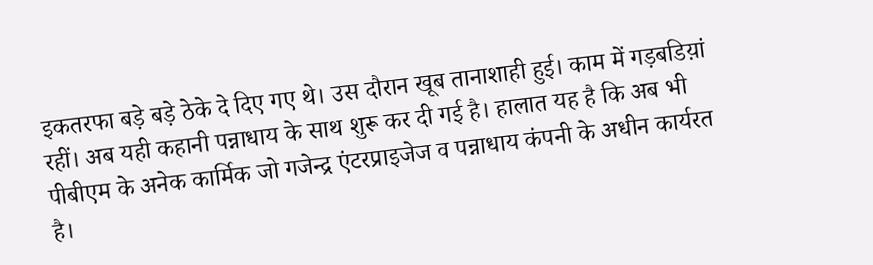इकतरफा बड़े बड़े ठेके दे दिए गए थे। उस दौरान खूब तानाशाही हुई। काम में गड़बडिय़ां रहीं। अब यही कहानी पन्नाधाय के साथ शुरू कर दी गई है। हालात यह है कि अब भी पीबीएम के अनेक कार्मिक जो गजेन्द्र एंटरप्राइजेज व पन्नाधाय कंपनी के अधीन कार्यरत है।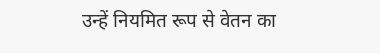उन्हें नियमित रूप से वेतन का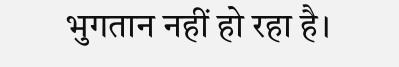भुगतान नहीं हो रहा है।